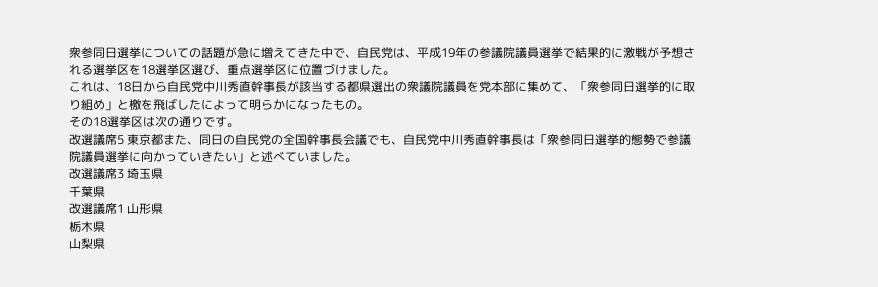衆参同日選挙についての話題が急に増えてきた中で、自民党は、平成19年の参議院議員選挙で結果的に激戦が予想される選挙区を18選挙区選び、重点選挙区に位置づけました。
これは、18日から自民党中川秀直幹事長が該当する都県選出の衆議院議員を党本部に集めて、「衆参同日選挙的に取り組め」と檄を飛ばしたによって明らかになったもの。
その18選挙区は次の通りです。
改選議席5 東京都また、同日の自民党の全国幹事長会議でも、自民党中川秀直幹事長は「衆参同日選挙的態勢で参議院議員選挙に向かっていきたい」と述べていました。
改選議席3 埼玉県
千葉県
改選議席1 山形県
栃木県
山梨県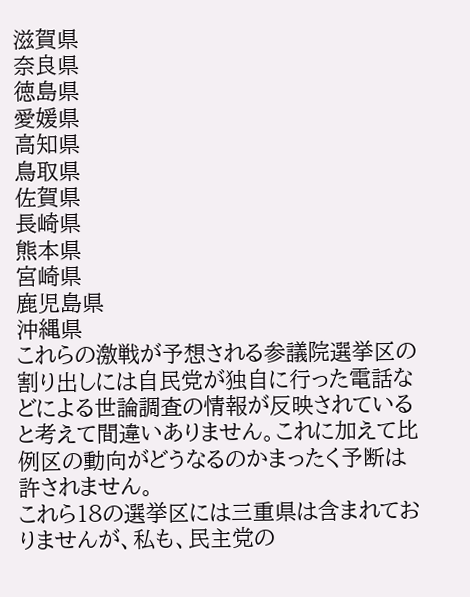滋賀県
奈良県
徳島県
愛媛県
高知県
鳥取県
佐賀県
長崎県
熊本県
宮崎県
鹿児島県
沖縄県
これらの激戦が予想される参議院選挙区の割り出しには自民党が独自に行った電話などによる世論調査の情報が反映されていると考えて間違いありません。これに加えて比例区の動向がどうなるのかまったく予断は許されません。
これら18の選挙区には三重県は含まれておりませんが、私も、民主党の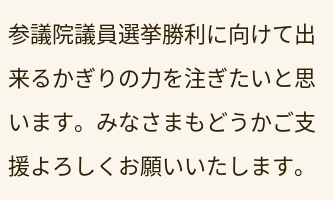参議院議員選挙勝利に向けて出来るかぎりの力を注ぎたいと思います。みなさまもどうかご支援よろしくお願いいたします。